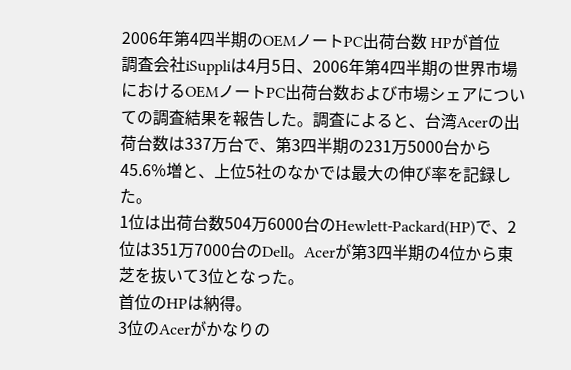2006年第4四半期のOEMノートPC出荷台数 HPが首位
調査会社iSuppliは4月5日、2006年第4四半期の世界市場におけるOEMノートPC出荷台数および市場シェアについての調査結果を報告した。調査によると、台湾Acerの出荷台数は337万台で、第3四半期の231万5000台から45.6%増と、上位5社のなかでは最大の伸び率を記録した。
1位は出荷台数504万6000台のHewlett-Packard(HP)で、2位は351万7000台のDell。Acerが第3四半期の4位から東芝を抜いて3位となった。
首位のHPは納得。
3位のAcerがかなりの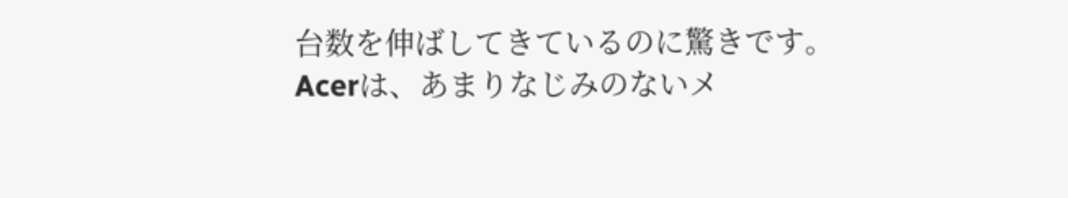台数を伸ばしてきているのに驚きです。
Acerは、あまりなじみのないメ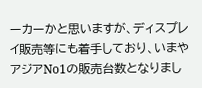ーカーかと思いますが、ディスプレイ販売等にも着手しており、いまやアジアNo1の販売台数となりまし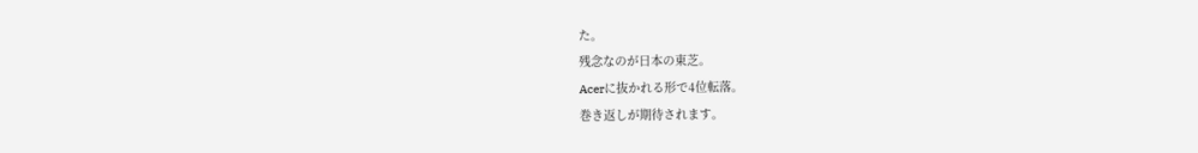た。
残念なのが日本の東芝。
Acerに抜かれる形で4位転落。
巻き返しが期待されます。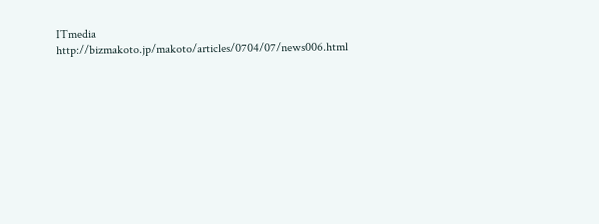ITmedia
http://bizmakoto.jp/makoto/articles/0704/07/news006.html